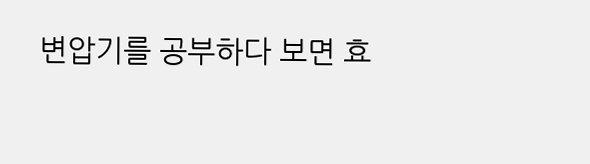변압기를 공부하다 보면 효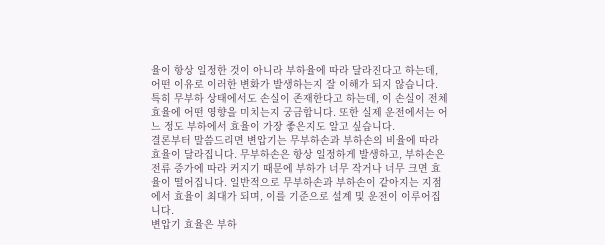율이 항상 일정한 것이 아니라 부하율에 따라 달라진다고 하는데, 어떤 이유로 이러한 변화가 발생하는지 잘 이해가 되지 않습니다. 특히 무부하 상태에서도 손실이 존재한다고 하는데, 이 손실이 전체 효율에 어떤 영향을 미치는지 궁금합니다. 또한 실제 운전에서는 어느 정도 부하에서 효율이 가장 좋은지도 알고 싶습니다.
결론부터 말씀드리면 변압기는 무부하손과 부하손의 비율에 따라 효율이 달라집니다. 무부하손은 항상 일정하게 발생하고, 부하손은 전류 증가에 따라 커지기 때문에 부하가 너무 작거나 너무 크면 효율이 떨어집니다. 일반적으로 무부하손과 부하손이 같아지는 지점에서 효율이 최대가 되며, 이를 기준으로 설계 및 운전이 이루어집니다.
변압기 효율은 부하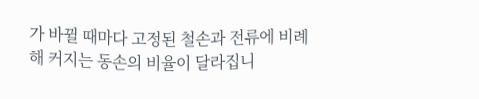가 바뀔 때마다 고정된 철손과 전류에 비례해 커지는 동손의 비율이 달라집니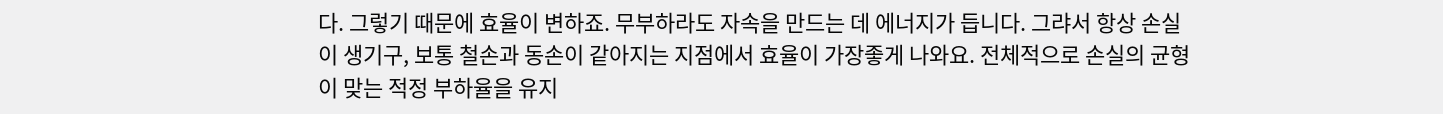다. 그렇기 때문에 효율이 변하죠. 무부하라도 자속을 만드는 데 에너지가 듭니다. 그랴서 항상 손실이 생기구, 보통 철손과 동손이 같아지는 지점에서 효율이 가장좋게 나와요. 전체적으로 손실의 균형이 맞는 적정 부하율을 유지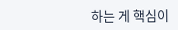하는 게 핵심이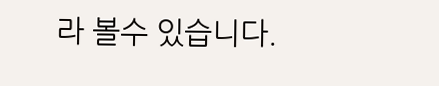라 볼수 있습니다.